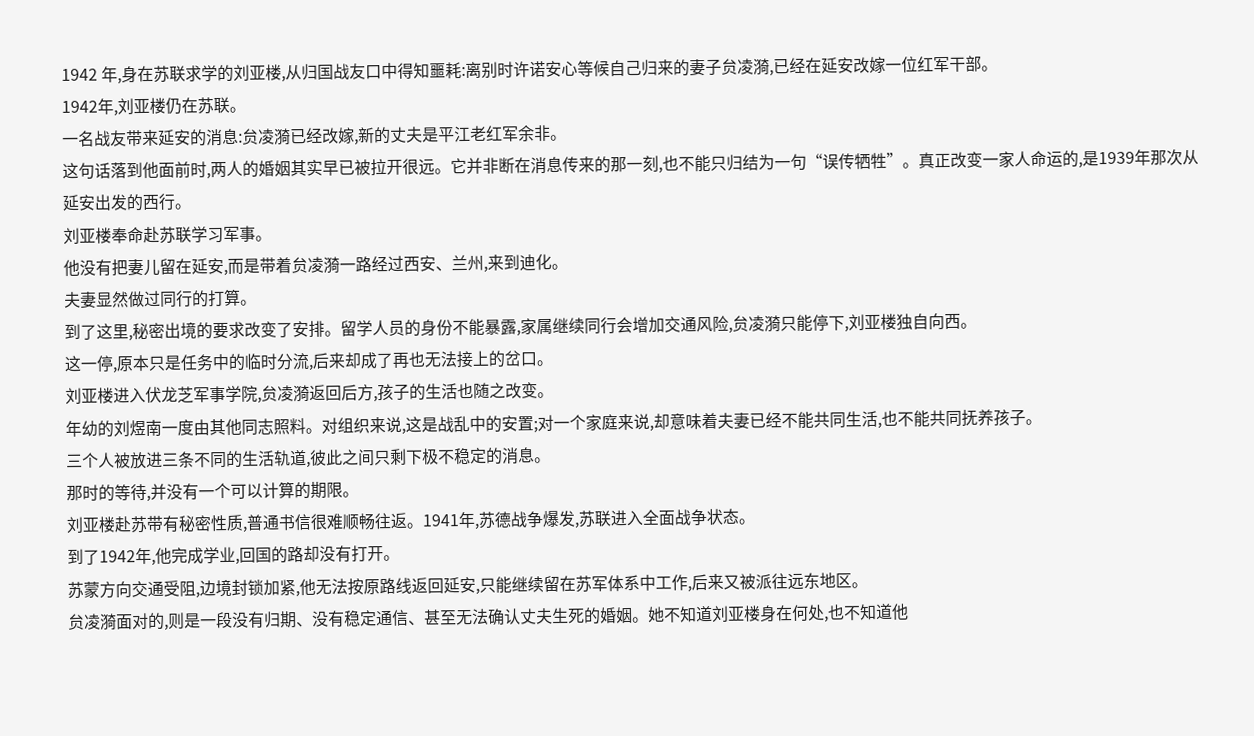1942 年,身在苏联求学的刘亚楼,从归国战友口中得知噩耗:离别时许诺安心等候自己归来的妻子贠凌漪,已经在延安改嫁一位红军干部。
1942年,刘亚楼仍在苏联。
一名战友带来延安的消息:贠凌漪已经改嫁,新的丈夫是平江老红军余非。
这句话落到他面前时,两人的婚姻其实早已被拉开很远。它并非断在消息传来的那一刻,也不能只归结为一句“误传牺牲”。真正改变一家人命运的,是1939年那次从延安出发的西行。
刘亚楼奉命赴苏联学习军事。
他没有把妻儿留在延安,而是带着贠凌漪一路经过西安、兰州,来到迪化。
夫妻显然做过同行的打算。
到了这里,秘密出境的要求改变了安排。留学人员的身份不能暴露,家属继续同行会增加交通风险,贠凌漪只能停下,刘亚楼独自向西。
这一停,原本只是任务中的临时分流,后来却成了再也无法接上的岔口。
刘亚楼进入伏龙芝军事学院,贠凌漪返回后方,孩子的生活也随之改变。
年幼的刘煜南一度由其他同志照料。对组织来说,这是战乱中的安置;对一个家庭来说,却意味着夫妻已经不能共同生活,也不能共同抚养孩子。
三个人被放进三条不同的生活轨道,彼此之间只剩下极不稳定的消息。
那时的等待,并没有一个可以计算的期限。
刘亚楼赴苏带有秘密性质,普通书信很难顺畅往返。1941年,苏德战争爆发,苏联进入全面战争状态。
到了1942年,他完成学业,回国的路却没有打开。
苏蒙方向交通受阻,边境封锁加紧,他无法按原路线返回延安,只能继续留在苏军体系中工作,后来又被派往远东地区。
贠凌漪面对的,则是一段没有归期、没有稳定通信、甚至无法确认丈夫生死的婚姻。她不知道刘亚楼身在何处,也不知道他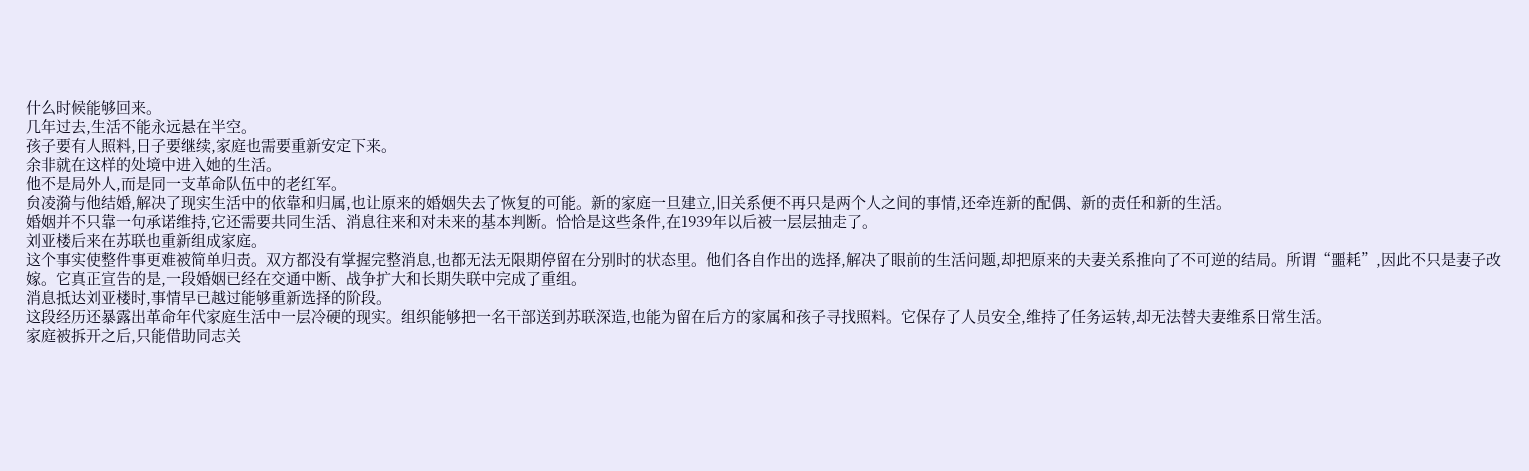什么时候能够回来。
几年过去,生活不能永远悬在半空。
孩子要有人照料,日子要继续,家庭也需要重新安定下来。
余非就在这样的处境中进入她的生活。
他不是局外人,而是同一支革命队伍中的老红军。
贠凌漪与他结婚,解决了现实生活中的依靠和归属,也让原来的婚姻失去了恢复的可能。新的家庭一旦建立,旧关系便不再只是两个人之间的事情,还牵连新的配偶、新的责任和新的生活。
婚姻并不只靠一句承诺维持,它还需要共同生活、消息往来和对未来的基本判断。恰恰是这些条件,在1939年以后被一层层抽走了。
刘亚楼后来在苏联也重新组成家庭。
这个事实使整件事更难被简单归责。双方都没有掌握完整消息,也都无法无限期停留在分别时的状态里。他们各自作出的选择,解决了眼前的生活问题,却把原来的夫妻关系推向了不可逆的结局。所谓“噩耗”,因此不只是妻子改嫁。它真正宣告的是,一段婚姻已经在交通中断、战争扩大和长期失联中完成了重组。
消息抵达刘亚楼时,事情早已越过能够重新选择的阶段。
这段经历还暴露出革命年代家庭生活中一层冷硬的现实。组织能够把一名干部送到苏联深造,也能为留在后方的家属和孩子寻找照料。它保存了人员安全,维持了任务运转,却无法替夫妻维系日常生活。
家庭被拆开之后,只能借助同志关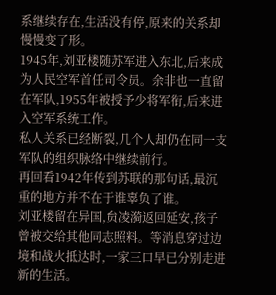系继续存在,生活没有停,原来的关系却慢慢变了形。
1945年,刘亚楼随苏军进入东北,后来成为人民空军首任司令员。余非也一直留在军队,1955年被授予少将军衔,后来进入空军系统工作。
私人关系已经断裂,几个人却仍在同一支军队的组织脉络中继续前行。
再回看1942年传到苏联的那句话,最沉重的地方并不在于谁辜负了谁。
刘亚楼留在异国,贠凌漪返回延安,孩子曾被交给其他同志照料。等消息穿过边境和战火抵达时,一家三口早已分别走进新的生活。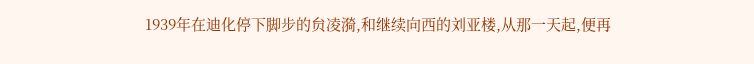1939年在迪化停下脚步的贠凌漪,和继续向西的刘亚楼,从那一天起,便再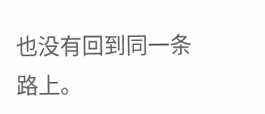也没有回到同一条路上。